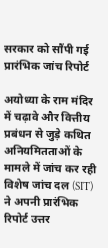सरकार को सौंपी गई प्रारंभिक जांच रिपोर्ट

अयोध्या के राम मंदिर में चढ़ावे और वित्तीय प्रबंधन से जुड़े कथित अनियमितताओं के मामले में जांच कर रही विशेष जांच दल (SIT) ने अपनी प्रारंभिक रिपोर्ट उत्तर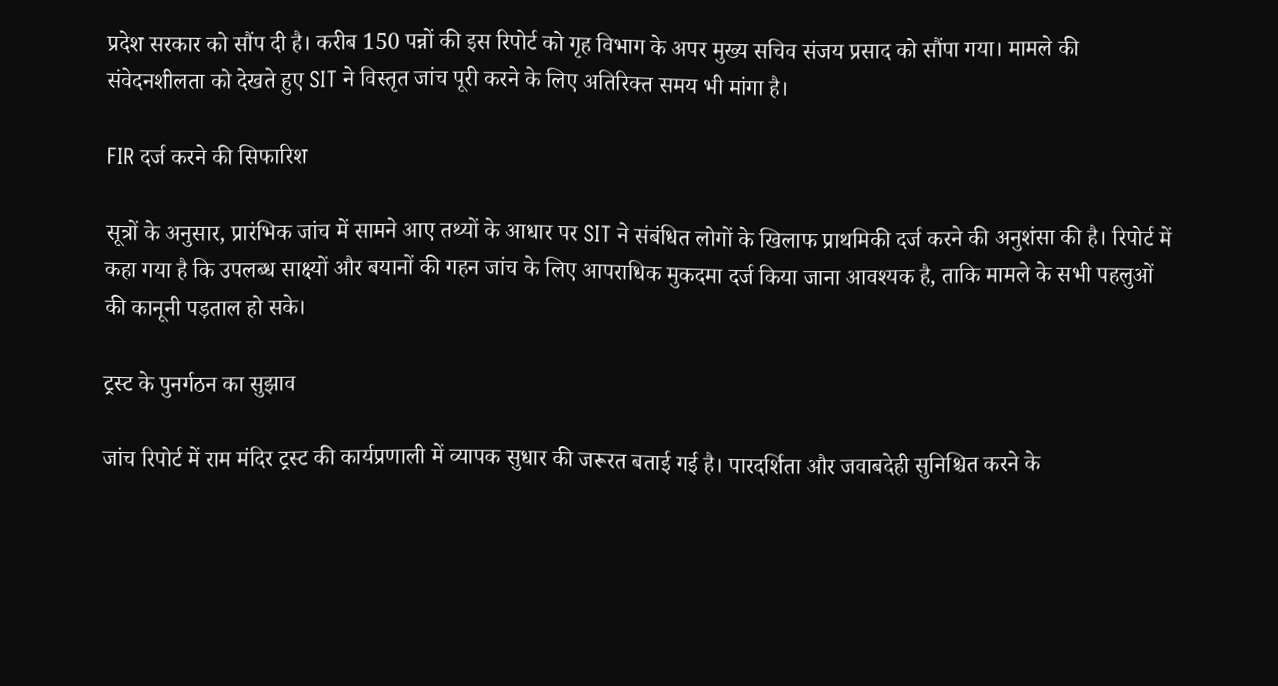प्रदेश सरकार को सौंप दी है। करीब 150 पन्नों की इस रिपोर्ट को गृह विभाग के अपर मुख्य सचिव संजय प्रसाद को सौंपा गया। मामले की संवेदनशीलता को देखते हुए SIT ने विस्तृत जांच पूरी करने के लिए अतिरिक्त समय भी मांगा है।

FIR दर्ज करने की सिफारिश

सूत्रों के अनुसार, प्रारंभिक जांच में सामने आए तथ्यों के आधार पर SIT ने संबंधित लोगों के खिलाफ प्राथमिकी दर्ज करने की अनुशंसा की है। रिपोर्ट में कहा गया है कि उपलब्ध साक्ष्यों और बयानों की गहन जांच के लिए आपराधिक मुकदमा दर्ज किया जाना आवश्यक है, ताकि मामले के सभी पहलुओं की कानूनी पड़ताल हो सके।

ट्रस्ट के पुनर्गठन का सुझाव

जांच रिपोर्ट में राम मंदिर ट्रस्ट की कार्यप्रणाली में व्यापक सुधार की जरूरत बताई गई है। पारदर्शिता और जवाबदेही सुनिश्चित करने के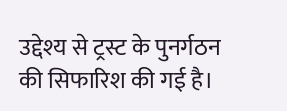उद्देश्य से ट्रस्ट के पुनर्गठन की सिफारिश की गई है।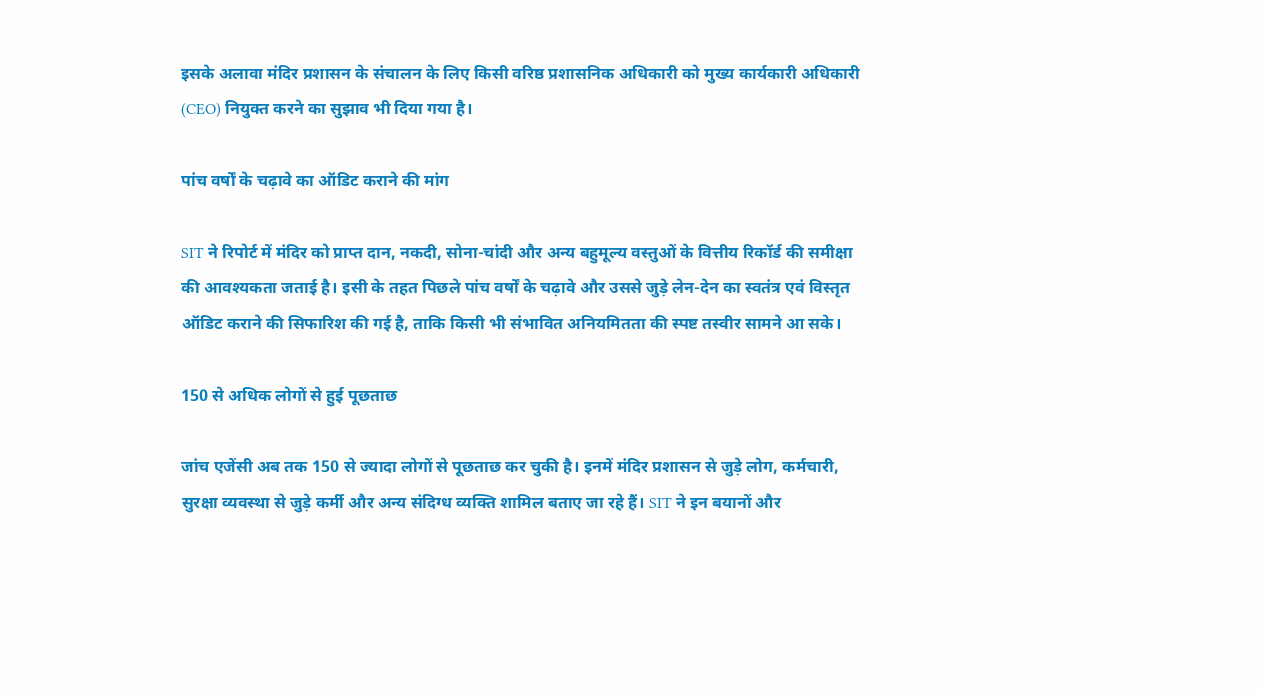इसके अलावा मंदिर प्रशासन के संचालन के लिए किसी वरिष्ठ प्रशासनिक अधिकारी को मुख्य कार्यकारी अधिकारी (CEO) नियुक्त करने का सुझाव भी दिया गया है।

पांच वर्षों के चढ़ावे का ऑडिट कराने की मांग

SIT ने रिपोर्ट में मंदिर को प्राप्त दान, नकदी, सोना-चांदी और अन्य बहुमूल्य वस्तुओं के वित्तीय रिकॉर्ड की समीक्षा की आवश्यकता जताई है। इसी के तहत पिछले पांच वर्षों के चढ़ावे और उससे जुड़े लेन-देन का स्वतंत्र एवं विस्तृत ऑडिट कराने की सिफारिश की गई है, ताकि किसी भी संभावित अनियमितता की स्पष्ट तस्वीर सामने आ सके।

150 से अधिक लोगों से हुई पूछताछ

जांच एजेंसी अब तक 150 से ज्यादा लोगों से पूछताछ कर चुकी है। इनमें मंदिर प्रशासन से जुड़े लोग, कर्मचारी, सुरक्षा व्यवस्था से जुड़े कर्मी और अन्य संदिग्ध व्यक्ति शामिल बताए जा रहे हैं। SIT ने इन बयानों और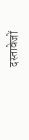दस्तावेजों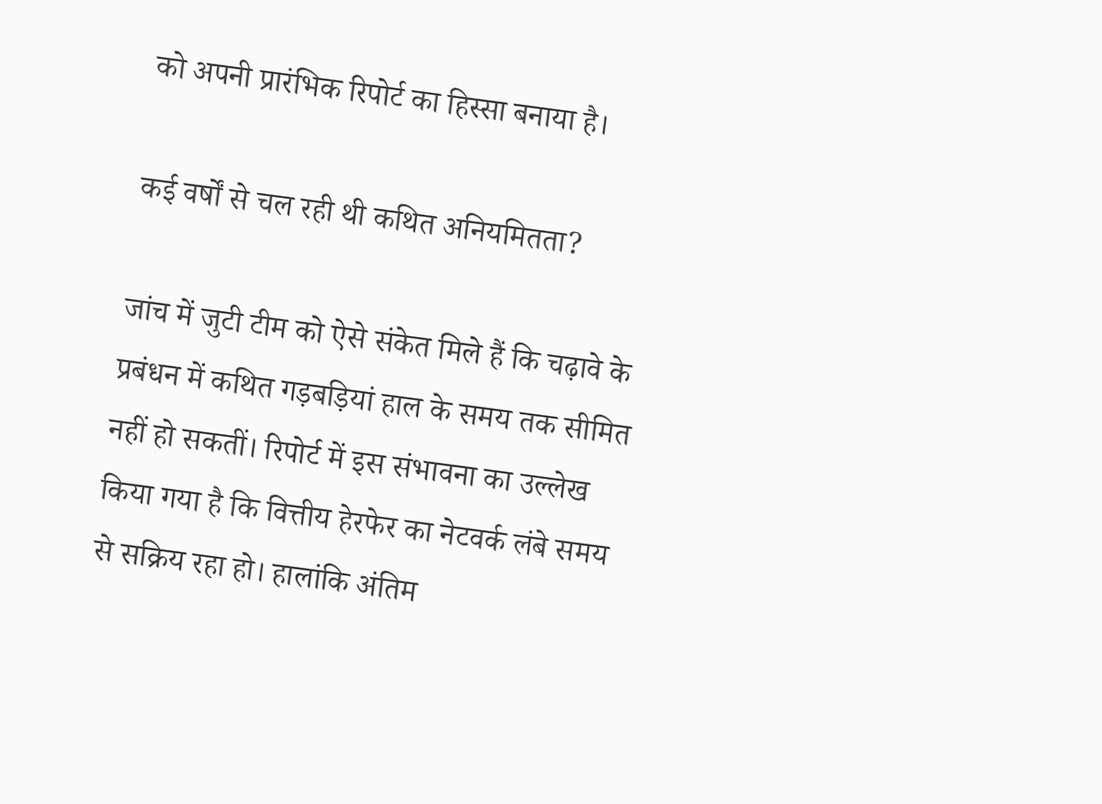को अपनी प्रारंभिक रिपोर्ट का हिस्सा बनाया है।

कई वर्षों से चल रही थी कथित अनियमितता?

जांच में जुटी टीम को ऐसे संकेत मिले हैं कि चढ़ावे के प्रबंधन में कथित गड़बड़ियां हाल के समय तक सीमित नहीं हो सकतीं। रिपोर्ट में इस संभावना का उल्लेख किया गया है कि वित्तीय हेरफेर का नेटवर्क लंबे समय से सक्रिय रहा हो। हालांकि अंतिम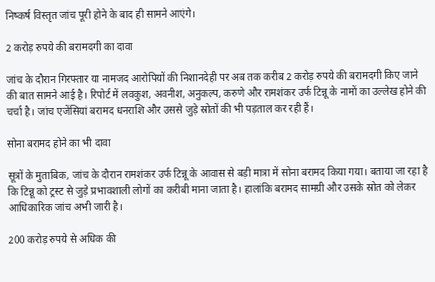निष्कर्ष विस्तृत जांच पूरी होने के बाद ही सामने आएंगे।

2 करोड़ रुपये की बरामदगी का दावा

जांच के दौरान गिरफ्तार या नामजद आरोपियों की निशानदेही पर अब तक करीब 2 करोड़ रुपये की बरामदगी किए जाने की बात सामने आई है। रिपोर्ट में लवकुश, अवनीश, अनुकल्प, करुणे और रामशंकर उर्फ टिन्नू के नामों का उल्लेख होने की चर्चा है। जांच एजेंसियां बरामद धनराशि और उससे जुड़े स्रोतों की भी पड़ताल कर रही हैं।

सोना बरामद होने का भी दावा

सूत्रों के मुताबिक, जांच के दौरान रामशंकर उर्फ टिन्नू के आवास से बड़ी मात्रा में सोना बरामद किया गया। बताया जा रहा है कि टिन्नू को ट्रस्ट से जुड़े प्रभावशाली लोगों का करीबी माना जाता है। हालांकि बरामद सामग्री और उसके स्रोत को लेकर आधिकारिक जांच अभी जारी है।

200 करोड़ रुपये से अधिक की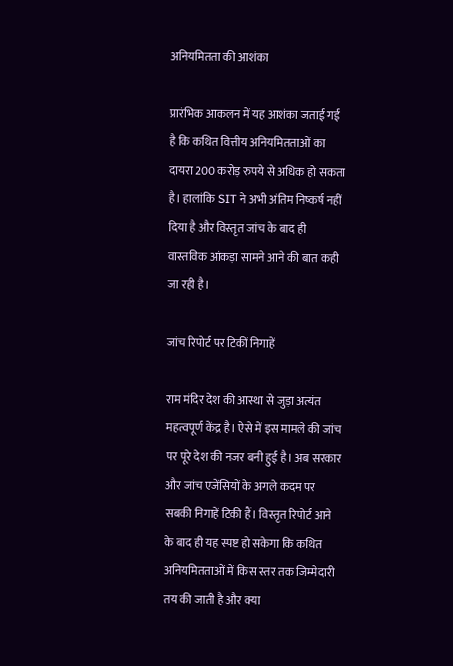अनियमितता की आशंका

प्रारंभिक आकलन में यह आशंका जताई गई है कि कथित वित्तीय अनियमितताओं का दायरा 200 करोड़ रुपये से अधिक हो सकता है। हालांकि SIT ने अभी अंतिम निष्कर्ष नहीं दिया है और विस्तृत जांच के बाद ही वास्तविक आंकड़ा सामने आने की बात कही जा रही है।

जांच रिपोर्ट पर टिकीं निगाहें

राम मंदिर देश की आस्था से जुड़ा अत्यंत महत्वपूर्ण केंद्र है। ऐसे में इस मामले की जांच पर पूरे देश की नजर बनी हुई है। अब सरकार और जांच एजेंसियों के अगले कदम पर सबकी निगाहें टिकी हैं। विस्तृत रिपोर्ट आने के बाद ही यह स्पष्ट हो सकेगा कि कथित अनियमितताओं में किस स्तर तक जिम्मेदारी तय की जाती है और क्या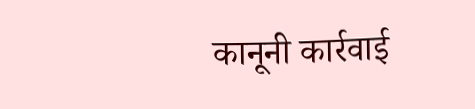कानूनी कार्रवाई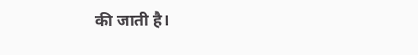की जाती है।